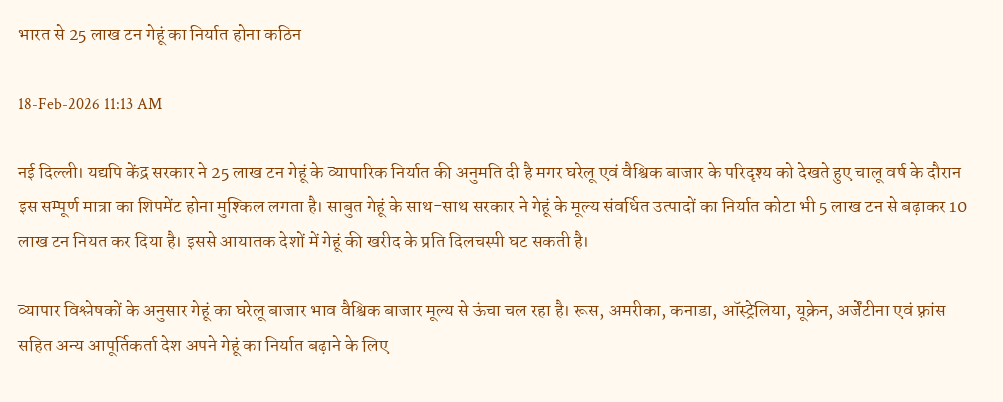भारत से 25 लाख टन गेहूं का निर्यात होना कठिन

18-Feb-2026 11:13 AM

नई दिल्ली। यद्यपि केंद्र सरकार ने 25 लाख टन गेहूं के व्यापारिक निर्यात की अनुमति दी है मगर घरेलू एवं वैश्विक बाजार के परिदृश्य को देखते हुए चालू वर्ष के दौरान इस सम्पूर्ण मात्रा का शिपमेंट होना मुश्किल लगता है। साबुत गेहूं के साथ-साथ सरकार ने गेहूं के मूल्य संवर्धित उत्पादों का निर्यात कोटा भी 5 लाख टन से बढ़ाकर 10 लाख टन नियत कर दिया है। इससे आयातक देशों में गेहूं की खरीद के प्रति दिलचस्पी घट सकती है।

व्यापार विश्लेषकों के अनुसार गेहूं का घरेलू बाजार भाव वैश्विक बाजार मूल्य से ऊंचा चल रहा है। रूस, अमरीका, कनाडा, ऑस्ट्रेलिया, यूक्रेन, अर्जेंटीना एवं फ़्रांस सहित अन्य आपूर्तिकर्ता देश अपने गेहूं का निर्यात बढ़ाने के लिए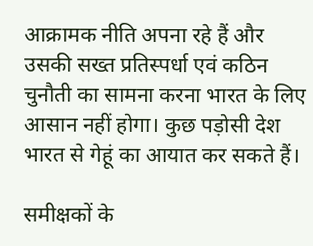आक्रामक नीति अपना रहे हैं और उसकी सख्त प्रतिस्पर्धा एवं कठिन चुनौती का सामना करना भारत के लिए आसान नहीं होगा। कुछ पड़ोसी देश भारत से गेहूं का आयात कर सकते हैं।

समीक्षकों के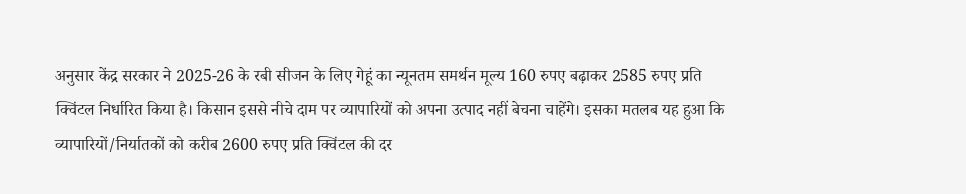अनुसार केंद्र सरकार ने 2025-26 के रबी सीजन के लिए गेहूं का न्यूनतम समर्थन मूल्य 160 रुपए बढ़ाकर 2585 रुपए प्रति क्विंटल निर्धारित किया है। किसान इससे नीचे दाम पर व्यापारियों को अपना उत्पाद नहीं बेचना चाहेंगे। इसका मतलब यह हुआ कि व्यापारियों/निर्यातकों को करीब 2600 रुपए प्रति क्विंटल की दर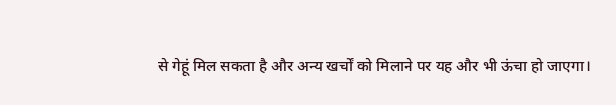से गेहूं मिल सकता है और अन्य खर्चों को मिलाने पर यह और भी ऊंचा हो जाएगा।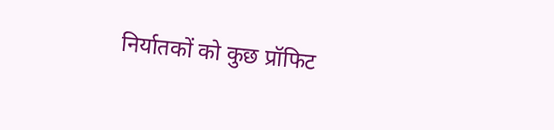निर्यातकों को कुछ प्रॉफिट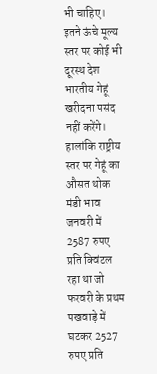भी चाहिए। इतने ऊंचे मूल्य स्तर पर कोई भी दूरस्थ देश भारतीय गेहूं खरीदना पसंद नहीं करेंगे। हालांकि राष्ट्रीय स्तर पर गेहूं का औसत थोक मंडी भाव जनवरी में 2587 रुपए प्रति क्विंटल रहा था जो फरवरी के प्रथम पखवाड़े में घटकर 2527 रुपए प्रति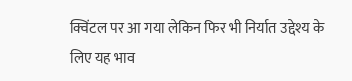क्विंटल पर आ गया लेकिन फिर भी निर्यात उद्देश्य के लिए यह भाव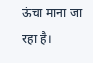ऊंचा माना जा रहा है।